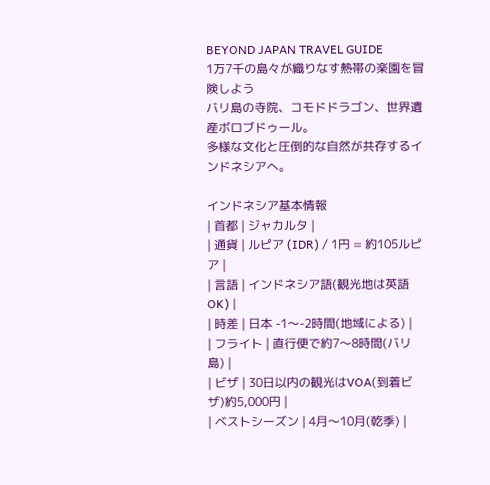BEYOND JAPAN TRAVEL GUIDE
1万7千の島々が織りなす熱帯の楽園を冒険しよう
バリ島の寺院、コモドドラゴン、世界遺産ボロブドゥール。
多様な文化と圧倒的な自然が共存するインドネシアへ。

インドネシア基本情報
| 首都 | ジャカルタ |
| 通貨 | ルピア (IDR) / 1円 = 約105ルピア |
| 言語 | インドネシア語(観光地は英語OK) |
| 時差 | 日本 -1〜-2時間(地域による) |
| フライト | 直行便で約7〜8時間(バリ島) |
| ビザ | 30日以内の観光はVOA(到着ビザ)約5,000円 |
| ベストシーズン | 4月〜10月(乾季) |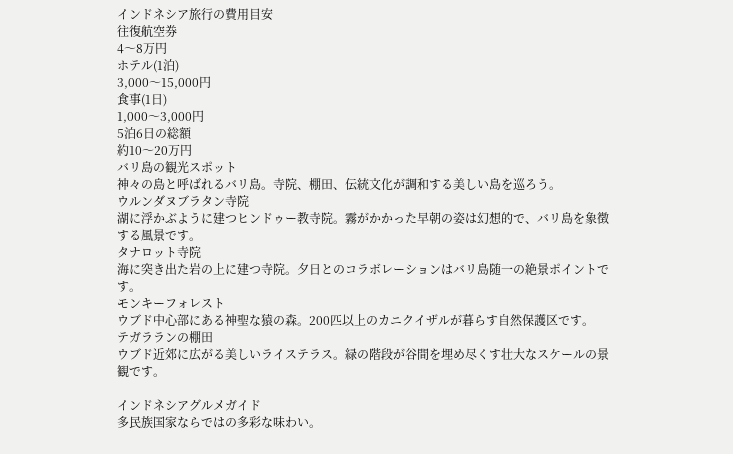インドネシア旅行の費用目安
往復航空券
4〜8万円
ホテル(1泊)
3,000〜15,000円
食事(1日)
1,000〜3,000円
5泊6日の総額
約10〜20万円
バリ島の観光スポット
神々の島と呼ばれるバリ島。寺院、棚田、伝統文化が調和する美しい島を巡ろう。
ウルンダヌブラタン寺院
湖に浮かぶように建つヒンドゥー教寺院。霧がかかった早朝の姿は幻想的で、バリ島を象徴する風景です。
タナロット寺院
海に突き出た岩の上に建つ寺院。夕日とのコラボレーションはバリ島随一の絶景ポイントです。
モンキーフォレスト
ウブド中心部にある神聖な猿の森。200匹以上のカニクイザルが暮らす自然保護区です。
テガラランの棚田
ウブド近郊に広がる美しいライステラス。緑の階段が谷間を埋め尽くす壮大なスケールの景観です。

インドネシアグルメガイド
多民族国家ならではの多彩な味わい。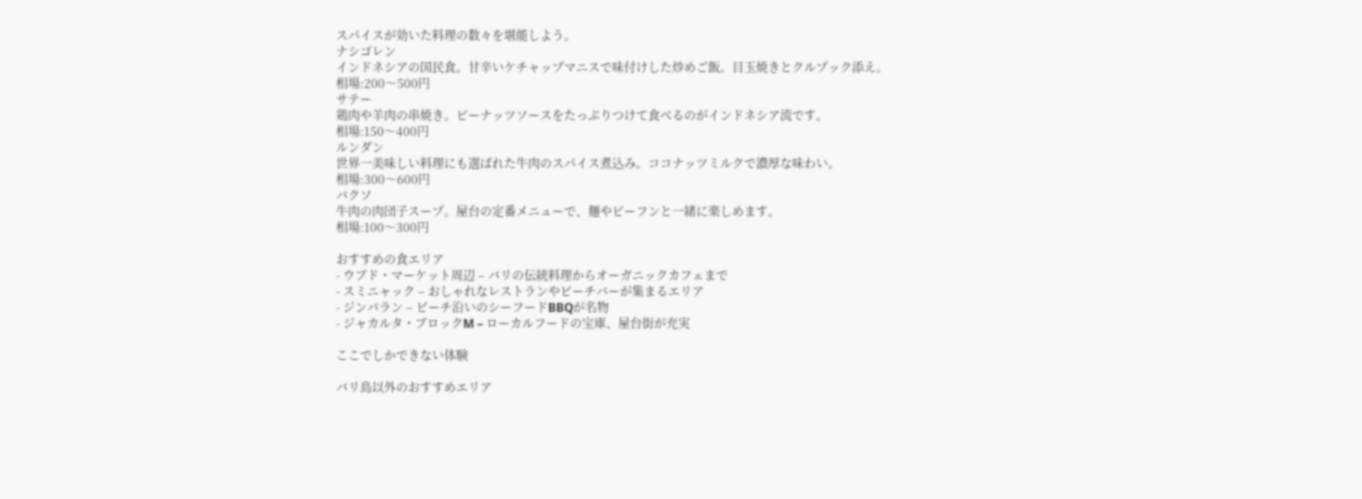スパイスが効いた料理の数々を堪能しよう。
ナシゴレン
インドネシアの国民食。甘辛いケチャップマニスで味付けした炒めご飯。目玉焼きとクルプック添え。
相場:200〜500円
サテー
鶏肉や羊肉の串焼き。ピーナッツソースをたっぷりつけて食べるのがインドネシア流です。
相場:150〜400円
ルンダン
世界一美味しい料理にも選ばれた牛肉のスパイス煮込み。ココナッツミルクで濃厚な味わい。
相場:300〜600円
バクソ
牛肉の肉団子スープ。屋台の定番メニューで、麺やビーフンと一緒に楽しめます。
相場:100〜300円

おすすめの食エリア
- ウブド・マーケット周辺 – バリの伝統料理からオーガニックカフェまで
- スミニャック – おしゃれなレストランやビーチバーが集まるエリア
- ジンバラン – ビーチ沿いのシーフードBBQが名物
- ジャカルタ・ブロックM – ローカルフードの宝庫、屋台街が充実

ここでしかできない体験

バリ島以外のおすすめエリア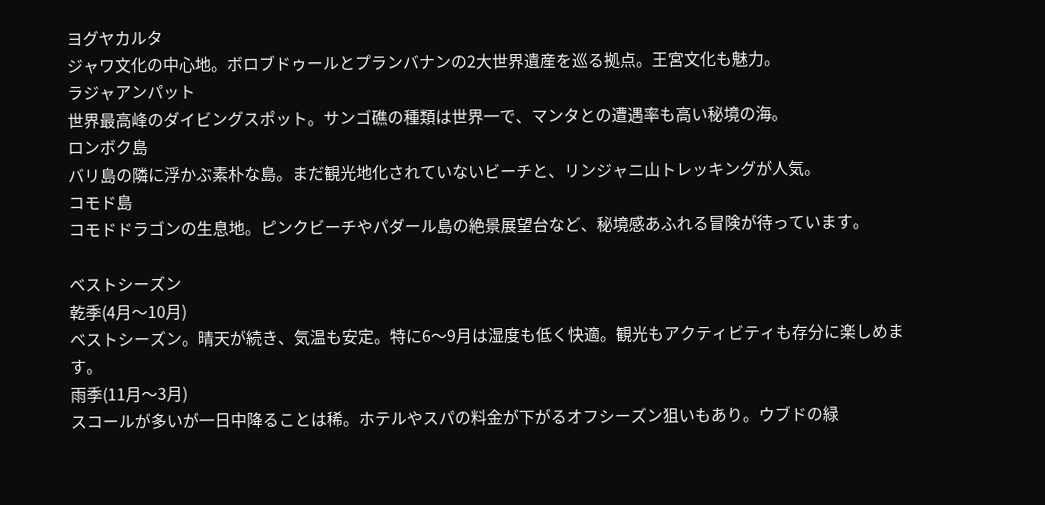ヨグヤカルタ
ジャワ文化の中心地。ボロブドゥールとプランバナンの2大世界遺産を巡る拠点。王宮文化も魅力。
ラジャアンパット
世界最高峰のダイビングスポット。サンゴ礁の種類は世界一で、マンタとの遭遇率も高い秘境の海。
ロンボク島
バリ島の隣に浮かぶ素朴な島。まだ観光地化されていないビーチと、リンジャニ山トレッキングが人気。
コモド島
コモドドラゴンの生息地。ピンクビーチやパダール島の絶景展望台など、秘境感あふれる冒険が待っています。

ベストシーズン
乾季(4月〜10月)
ベストシーズン。晴天が続き、気温も安定。特に6〜9月は湿度も低く快適。観光もアクティビティも存分に楽しめます。
雨季(11月〜3月)
スコールが多いが一日中降ることは稀。ホテルやスパの料金が下がるオフシーズン狙いもあり。ウブドの緑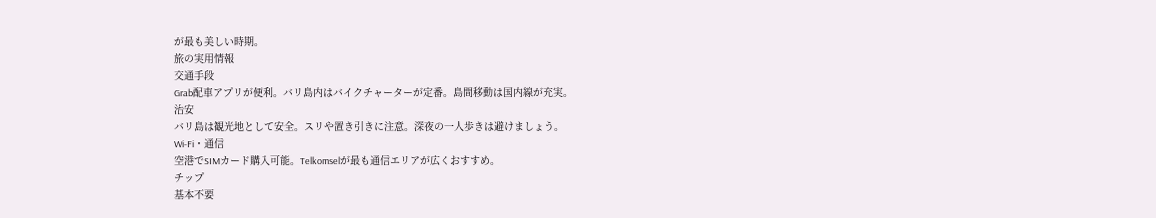が最も美しい時期。
旅の実用情報
交通手段
Grab配車アプリが便利。バリ島内はバイクチャーターが定番。島間移動は国内線が充実。
治安
バリ島は観光地として安全。スリや置き引きに注意。深夜の一人歩きは避けましょう。
Wi-Fi・通信
空港でSIMカード購入可能。Telkomselが最も通信エリアが広くおすすめ。
チップ
基本不要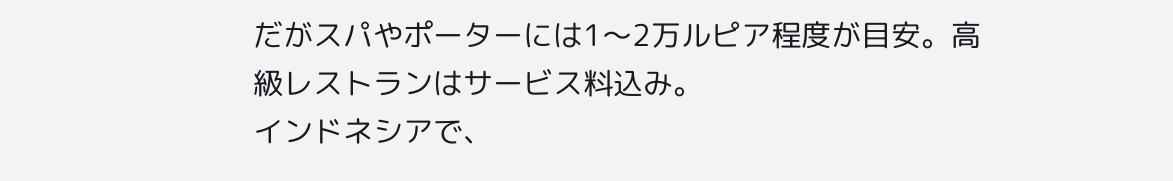だがスパやポーターには1〜2万ルピア程度が目安。高級レストランはサービス料込み。
インドネシアで、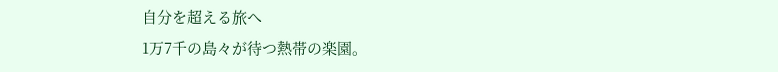自分を超える旅へ
1万7千の島々が待つ熱帯の楽園。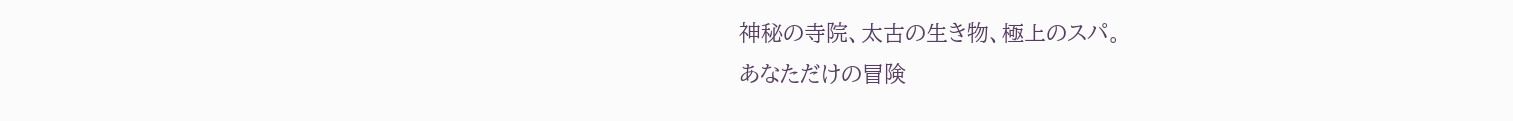神秘の寺院、太古の生き物、極上のスパ。
あなただけの冒険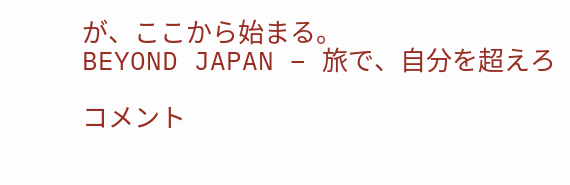が、ここから始まる。
BEYOND JAPAN – 旅で、自分を超えろ

コメント